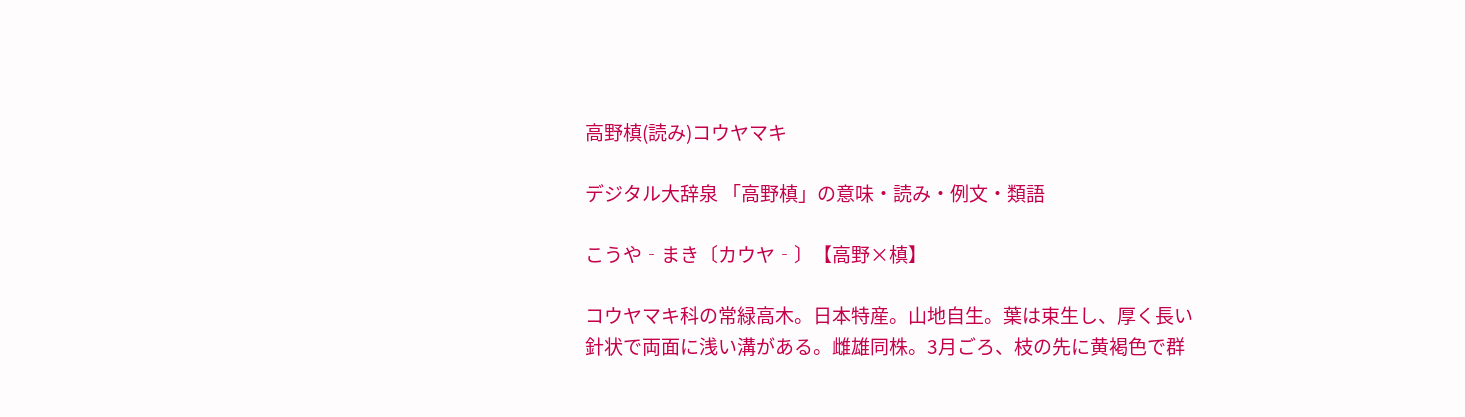高野槙(読み)コウヤマキ

デジタル大辞泉 「高野槙」の意味・読み・例文・類語

こうや‐まき〔カウヤ‐〕【高野×槙】

コウヤマキ科の常緑高木。日本特産。山地自生。葉は束生し、厚く長い針状で両面に浅い溝がある。雌雄同株。3月ごろ、枝の先に黄褐色で群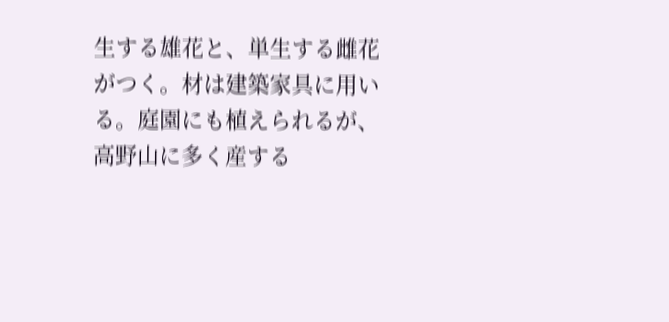生する雄花と、単生する雌花がつく。材は建築家具に用いる。庭園にも植えられるが、高野山に多く産する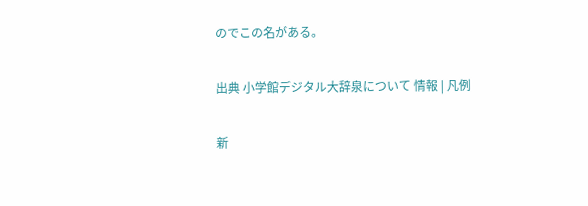のでこの名がある。

出典 小学館デジタル大辞泉について 情報 | 凡例

新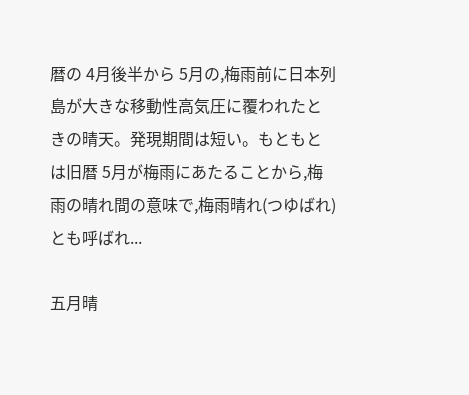暦の 4月後半から 5月の,梅雨前に日本列島が大きな移動性高気圧に覆われたときの晴天。発現期間は短い。もともとは旧暦 5月が梅雨にあたることから,梅雨の晴れ間の意味で,梅雨晴れ(つゆばれ)とも呼ばれ...

五月晴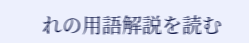れの用語解説を読む